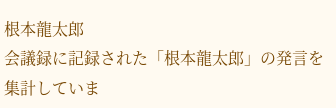根本龍太郎
会議録に記録された「根本龍太郎」の発言を集計していま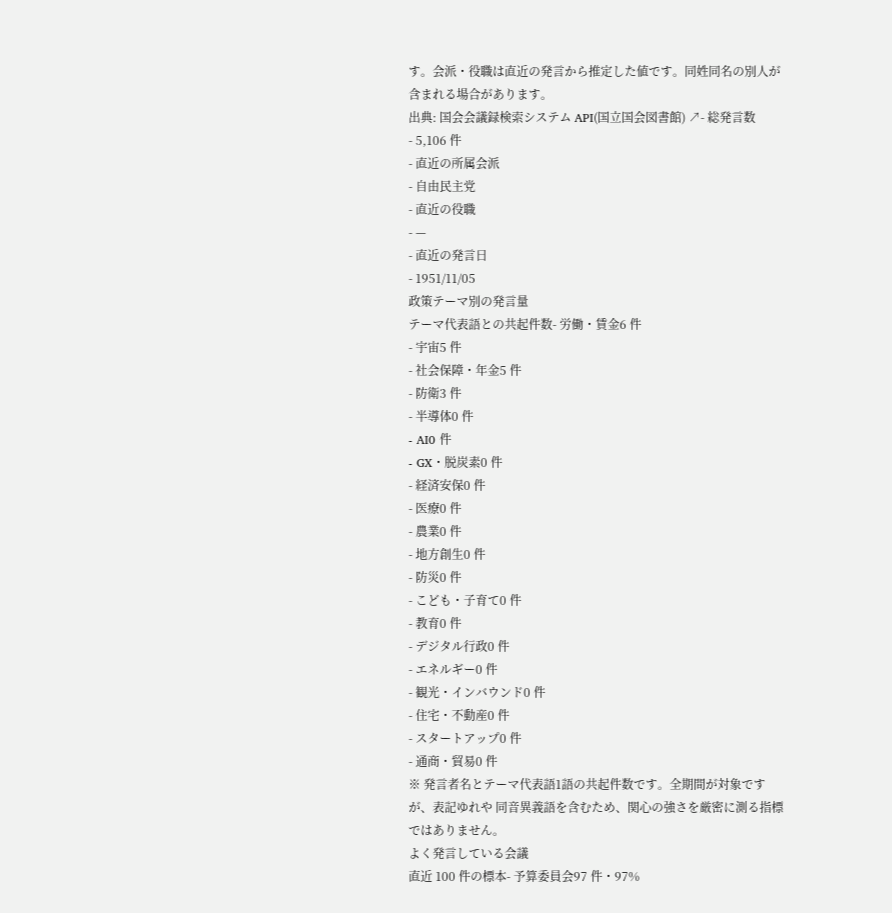す。会派・役職は直近の発言から推定した値です。同姓同名の別人が含まれる場合があります。
出典: 国会会議録検索システム API(国立国会図書館) ↗- 総発言数
- 5,106 件
- 直近の所属会派
- 自由民主党
- 直近の役職
- —
- 直近の発言日
- 1951/11/05
政策テーマ別の発言量
テーマ代表語との共起件数- 労働・賃金6 件
- 宇宙5 件
- 社会保障・年金5 件
- 防衛3 件
- 半導体0 件
- AI0 件
- GX・脱炭素0 件
- 経済安保0 件
- 医療0 件
- 農業0 件
- 地方創生0 件
- 防災0 件
- こども・子育て0 件
- 教育0 件
- デジタル行政0 件
- エネルギー0 件
- 観光・インバウンド0 件
- 住宅・不動産0 件
- スタートアップ0 件
- 通商・貿易0 件
※ 発言者名とテーマ代表語1語の共起件数です。全期間が対象ですが、表記ゆれや 同音異義語を含むため、関心の強さを厳密に測る指標ではありません。
よく発言している会議
直近 100 件の標本- 予算委員会97 件・97%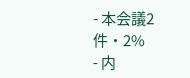- 本会議2 件・2%
- 内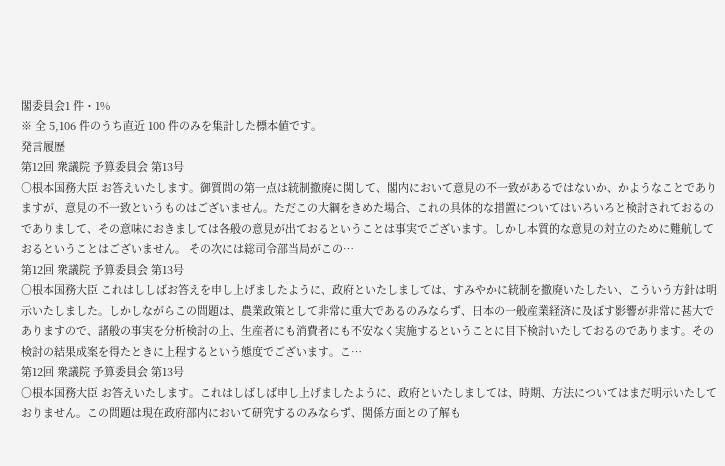閣委員会1 件・1%
※ 全 5,106 件のうち直近 100 件のみを集計した標本値です。
発言履歴
第12回 衆議院 予算委員会 第13号
○根本国務大臣 お答えいたします。御質問の第一点は統制撤廃に関して、閣内において意見の不一致があるではないか、かようなことでありますが、意見の不一致というものはございません。ただこの大綱をきめた場合、これの具体的な措置についてはいろいろと検討されておるのでありまして、その意味におきましては各般の意見が出ておるということは事実でございます。しかし本質的な意見の対立のために難航しておるということはございません。 その次には総司令部当局がこの…
第12回 衆議院 予算委員会 第13号
○根本国務大臣 これはししばお答えを申し上げましたように、政府といたしましては、すみやかに統制を撤廃いたしたい、こういう方針は明示いたしました。しかしながらこの問題は、農業政策として非常に重大であるのみならず、日本の一般産業経済に及ぼす影響が非常に甚大でありますので、諸般の事実を分析検討の上、生産者にも消費者にも不安なく実施するということに目下検討いたしておるのであります。その検討の結果成案を得たときに上程するという態度でございます。こ…
第12回 衆議院 予算委員会 第13号
○根本国務大臣 お答えいたします。これはしばしば申し上げましたように、政府といたしましては、時期、方法についてはまだ明示いたしておりません。この問題は現在政府部内において研究するのみならず、関係方面との了解も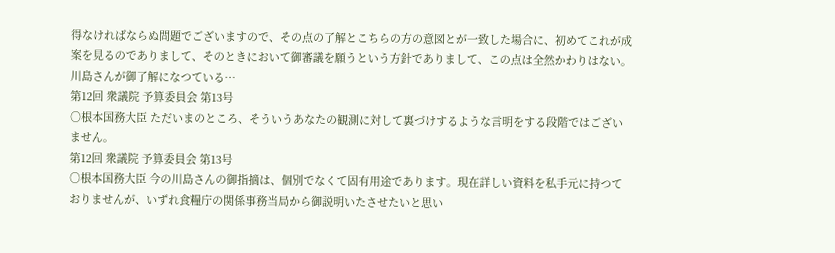得なければならぬ問題でございますので、その点の了解とこちらの方の意図とが一致した場合に、初めてこれが成案を見るのでありまして、そのときにおいて御審議を願うという方針でありまして、この点は全然かわりはない。川島さんが御了解になつている…
第12回 衆議院 予算委員会 第13号
○根本国務大臣 ただいまのところ、そういうあなたの観測に対して裏づけするような言明をする段階ではございません。
第12回 衆議院 予算委員会 第13号
○根本国務大臣 今の川島さんの御指摘は、個別でなくて固有用途であります。現在詳しい資料を私手元に持つておりませんが、いずれ食糧庁の関係事務当局から御説明いたさせたいと思い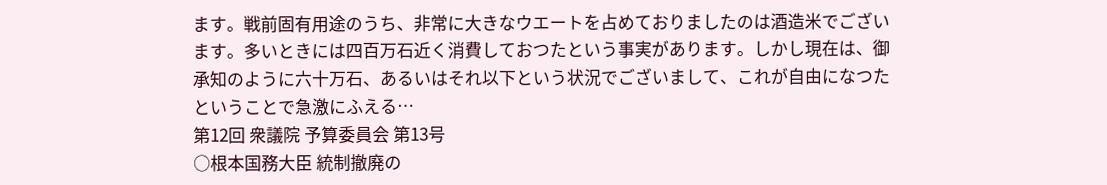ます。戦前固有用途のうち、非常に大きなウエートを占めておりましたのは酒造米でございます。多いときには四百万石近く消費しておつたという事実があります。しかし現在は、御承知のように六十万石、あるいはそれ以下という状況でございまして、これが自由になつたということで急激にふえる…
第12回 衆議院 予算委員会 第13号
○根本国務大臣 統制撤廃の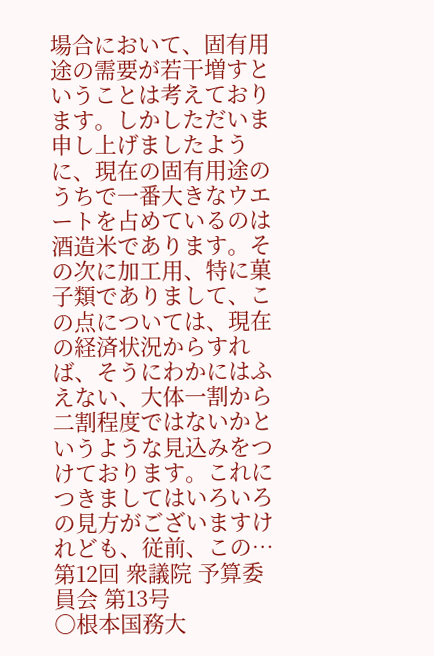場合において、固有用途の需要が若干増すということは考えております。しかしただいま申し上げましたように、現在の固有用途のうちで一番大きなウエートを占めているのは酒造米であります。その次に加工用、特に菓子類でありまして、この点については、現在の経済状況からすれば、そうにわかにはふえない、大体一割から二割程度ではないかというような見込みをつけております。これにつきましてはいろいろの見方がございますけれども、従前、この…
第12回 衆議院 予算委員会 第13号
○根本国務大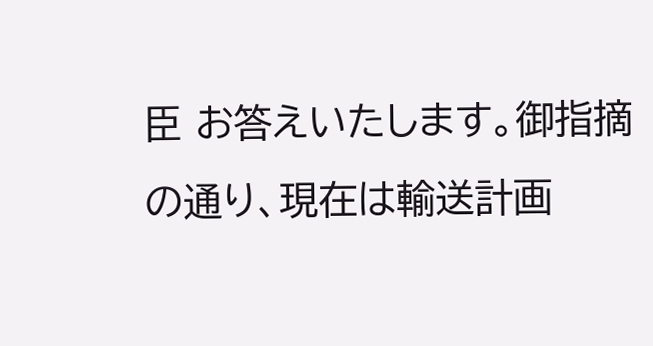臣 お答えいたします。御指摘の通り、現在は輸送計画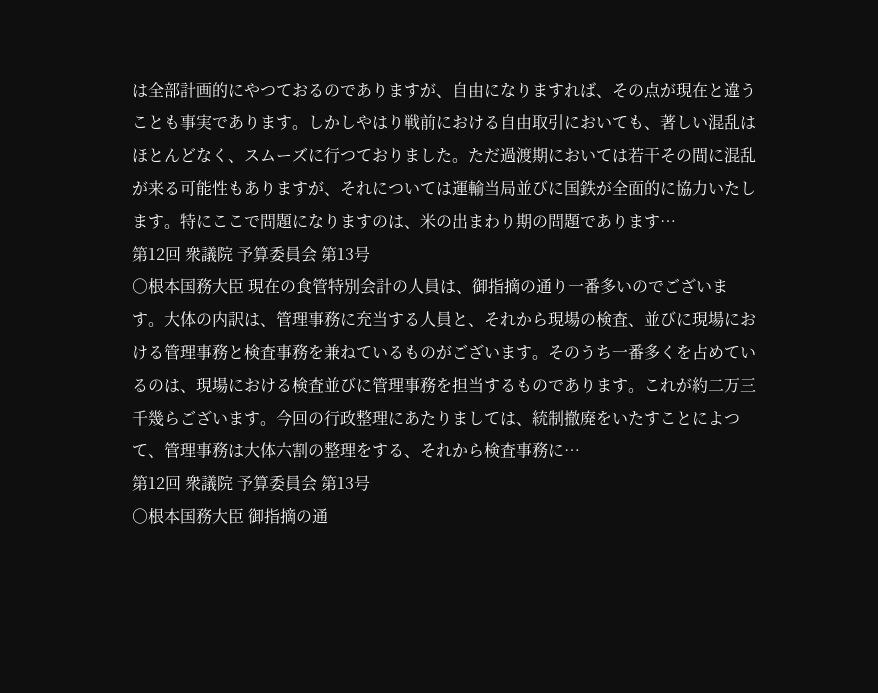は全部計画的にやつておるのでありますが、自由になりますれば、その点が現在と違うことも事実であります。しかしやはり戦前における自由取引においても、著しい混乱はほとんどなく、スムーズに行つておりました。ただ過渡期においては若干その間に混乱が来る可能性もありますが、それについては運輸当局並びに国鉄が全面的に協力いたします。特にここで問題になりますのは、米の出まわり期の問題であります…
第12回 衆議院 予算委員会 第13号
○根本国務大臣 現在の食管特別会計の人員は、御指摘の通り一番多いのでございます。大体の内訳は、管理事務に充当する人員と、それから現場の検査、並びに現場における管理事務と検査事務を兼ねているものがございます。そのうち一番多くを占めているのは、現場における検査並びに管理事務を担当するものであります。これが約二万三千幾らございます。今回の行政整理にあたりましては、統制撤廃をいたすことによつて、管理事務は大体六割の整理をする、それから検査事務に…
第12回 衆議院 予算委員会 第13号
○根本国務大臣 御指摘の通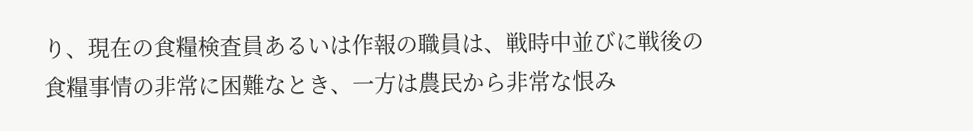り、現在の食糧検査員あるいは作報の職員は、戦時中並びに戦後の食糧事情の非常に困難なとき、一方は農民から非常な恨み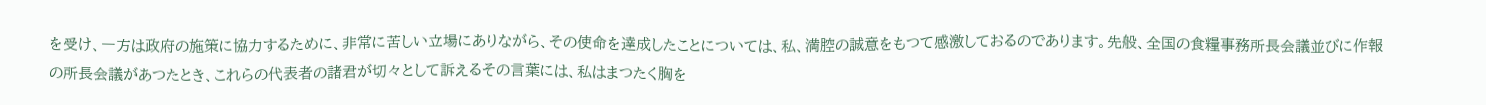を受け、一方は政府の施策に協力するために、非常に苦しい立場にありながら、その使命を達成したことについては、私、満腔の誠意をもつて感激しておるのであります。先般、全国の食糧事務所長会議並びに作報の所長会議があつたとき、これらの代表者の諸君が切々として訴えるその言葉には、私はまつたく胸を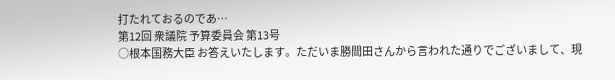打たれておるのであ…
第12回 衆議院 予算委員会 第13号
○根本国務大臣 お答えいたします。ただいま勝間田さんから言われた通りでございまして、現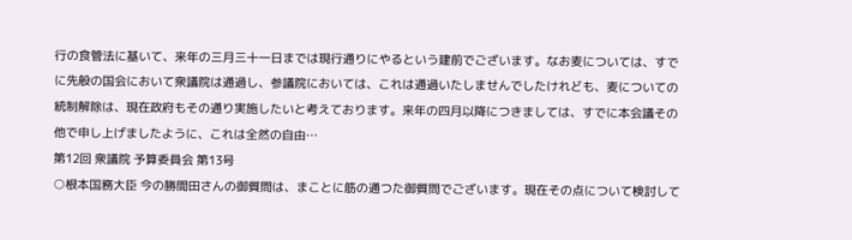行の食管法に基いて、来年の三月三十一日までは現行通りにやるという建前でございます。なお麦については、すでに先般の国会において衆議院は通過し、参議院においては、これは通過いたしませんでしたけれども、麦についての統制解除は、現在政府もその通り実施したいと考えております。来年の四月以降につきましては、すでに本会議その他で申し上げましたように、これは全然の自由…
第12回 衆議院 予算委員会 第13号
○根本国務大臣 今の勝間田さんの御質問は、まことに筋の通つた御質問でございます。現在その点について検討して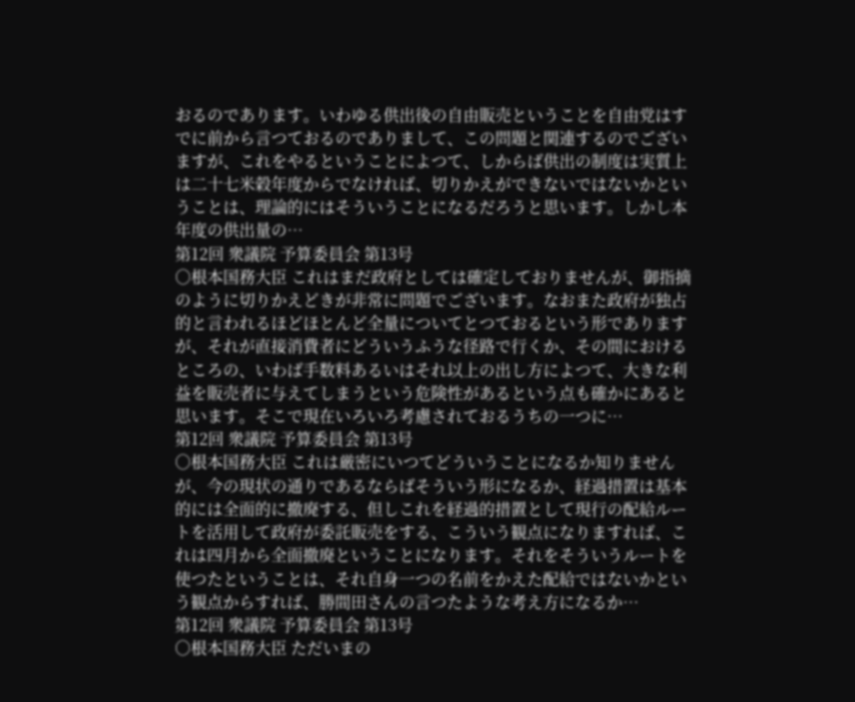おるのであります。いわゆる供出後の自由販売ということを自由党はすでに前から言つておるのでありまして、この問題と関連するのでございますが、これをやるということによつて、しからば供出の制度は実質上は二十七米穀年度からでなければ、切りかえができないではないかということは、理論的にはそういうことになるだろうと思います。しかし本年度の供出量の…
第12回 衆議院 予算委員会 第13号
○根本国務大臣 これはまだ政府としては確定しておりませんが、御指摘のように切りかえどきが非常に問題でございます。なおまた政府が独占的と言われるほどほとんど全量についてとつておるという形でありますが、それが直接消費者にどういうふうな径路で行くか、その間におけるところの、いわば手数料あるいはそれ以上の出し方によつて、大きな利益を販売者に与えてしまうという危険性があるという点も確かにあると思います。そこで現在いろいろ考慮されておるうちの一つに…
第12回 衆議院 予算委員会 第13号
○根本国務大臣 これは厳密にいつてどういうことになるか知りませんが、今の現状の通りであるならばそういう形になるか、経過措置は基本的には全面的に撤廃する、但しこれを経過的措置として現行の配給ルートを活用して政府が委託販売をする、こういう観点になりますれば、これは四月から全面撤廃ということになります。それをそういうルートを使つたということは、それ自身一つの名前をかえた配給ではないかという観点からすれば、勝間田さんの言つたような考え方になるか…
第12回 衆議院 予算委員会 第13号
○根本国務大臣 ただいまの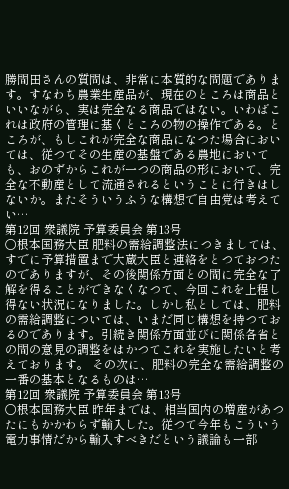勝間田さんの質問は、非常に本質的な問題であります。すなわち農業生産品が、現在のところは商品といいながら、実は完全なる商品ではない。いわばこれは政府の管理に基くところの物の操作である。ところが、もしこれが完全な商品になつた場合においては、従つてその生産の基盤である農地においても、おのずからこれが一つの商品の形において、完全な不動産として流通されるということに行きはしないか。またそういうふうな構想で自由党は考えてい…
第12回 衆議院 予算委員会 第13号
○根本国務大臣 肥料の需給調整法につきましては、すでに予算措置まで大蔵大臣と連絡をとつておつたのでありますが、その後関係方面との間に完全な了解を得ることができなくなつて、今回これを上程し得ない状況になりました。しかし私としては、肥料の需給調整については、いまだ同じ構想を持つておるのであります。引続き関係方面並びに関係各省との間の意見の調整をはかつてこれを実施したいと考えております。 その次に、肥料の完全な需給調整の一番の基本となるものは…
第12回 衆議院 予算委員会 第13号
○根本国務大臣 昨年までは、相当国内の増産があつたにもかかわらず輸入した。従つて今年もこういう電力事情だから輸入すべきだという議論も一部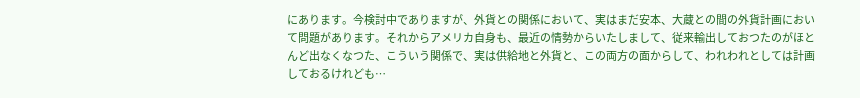にあります。今検討中でありますが、外貨との関係において、実はまだ安本、大蔵との間の外貨計画において問題があります。それからアメリカ自身も、最近の情勢からいたしまして、従来輸出しておつたのがほとんど出なくなつた、こういう関係で、実は供給地と外貨と、この両方の面からして、われわれとしては計画しておるけれども…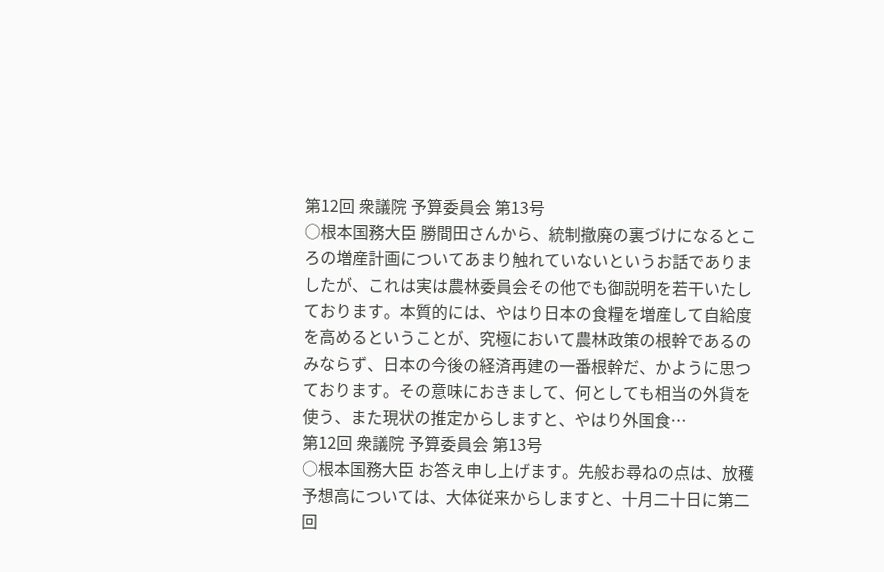第12回 衆議院 予算委員会 第13号
○根本国務大臣 勝間田さんから、統制撤廃の裏づけになるところの増産計画についてあまり触れていないというお話でありましたが、これは実は農林委員会その他でも御説明を若干いたしております。本質的には、やはり日本の食糧を増産して自給度を高めるということが、究極において農林政策の根幹であるのみならず、日本の今後の経済再建の一番根幹だ、かように思つております。その意味におきまして、何としても相当の外貨を使う、また現状の推定からしますと、やはり外国食…
第12回 衆議院 予算委員会 第13号
○根本国務大臣 お答え申し上げます。先般お尋ねの点は、放穫予想高については、大体従来からしますと、十月二十日に第二回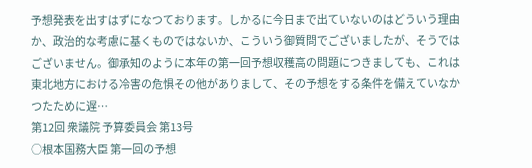予想発表を出すはずになつております。しかるに今日まで出ていないのはどういう理由か、政治的な考慮に基くものではないか、こういう御質問でございましたが、そうではございません。御承知のように本年の第一回予想収穫高の問題につきましても、これは東北地方における冷害の危惧その他がありまして、その予想をする条件を備えていなかつたために遅…
第12回 衆議院 予算委員会 第13号
○根本国務大臣 第一回の予想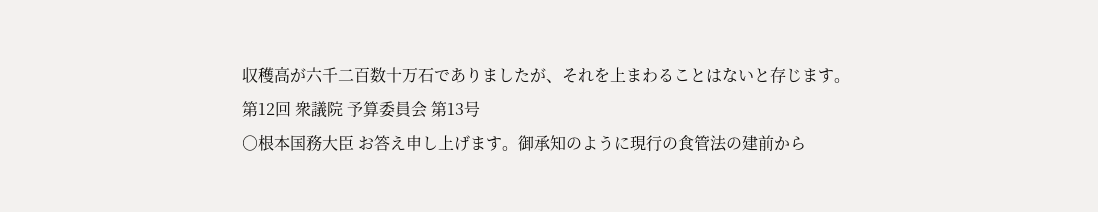収穫高が六千二百数十万石でありましたが、それを上まわることはないと存じます。
第12回 衆議院 予算委員会 第13号
○根本国務大臣 お答え申し上げます。御承知のように現行の食管法の建前から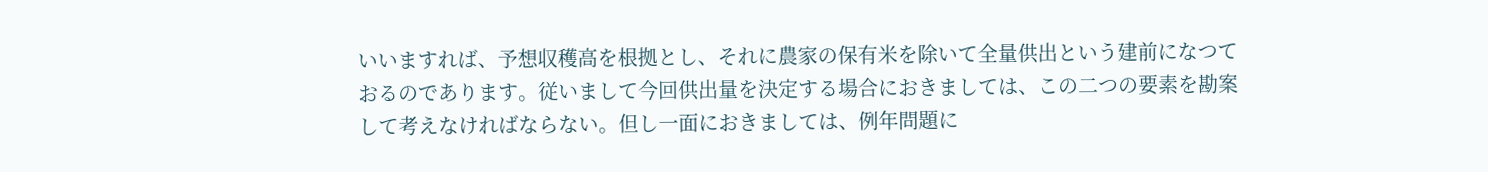いいますれば、予想収穫高を根拠とし、それに農家の保有米を除いて全量供出という建前になつておるのであります。従いまして今回供出量を決定する場合におきましては、この二つの要素を勘案して考えなければならない。但し一面におきましては、例年問題に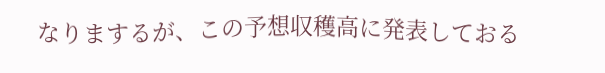なりまするが、この予想収穫高に発表しておる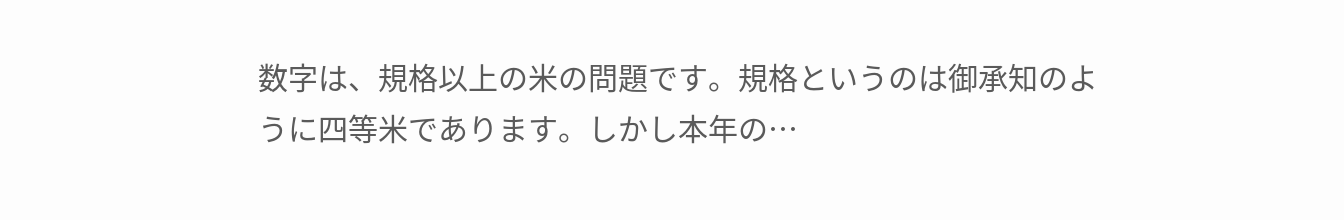数字は、規格以上の米の問題です。規格というのは御承知のように四等米であります。しかし本年の…